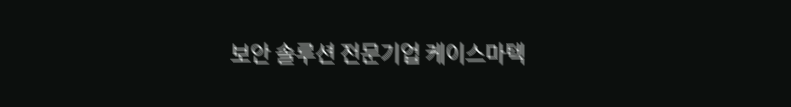보안 솔루션 전문기업 케이스마텍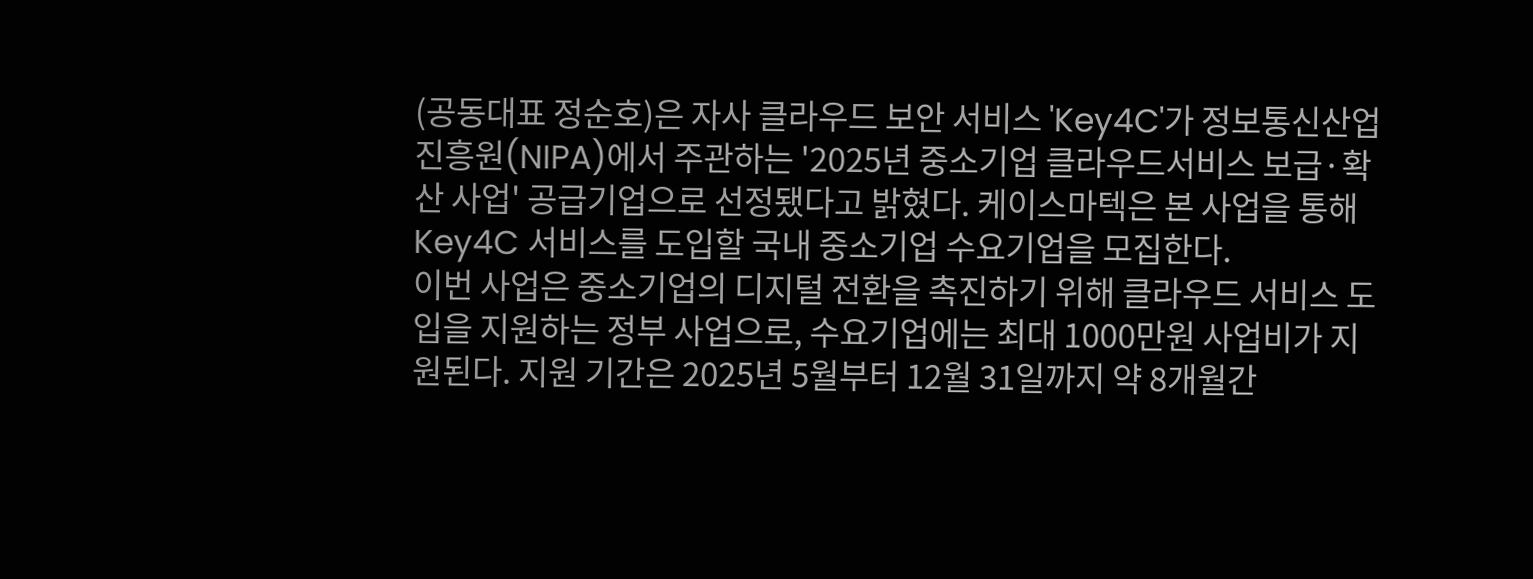(공동대표 정순호)은 자사 클라우드 보안 서비스 'Key4C'가 정보통신산업진흥원(NIPA)에서 주관하는 '2025년 중소기업 클라우드서비스 보급·확산 사업' 공급기업으로 선정됐다고 밝혔다. 케이스마텍은 본 사업을 통해 Key4C 서비스를 도입할 국내 중소기업 수요기업을 모집한다.
이번 사업은 중소기업의 디지털 전환을 촉진하기 위해 클라우드 서비스 도입을 지원하는 정부 사업으로, 수요기업에는 최대 1000만원 사업비가 지원된다. 지원 기간은 2025년 5월부터 12월 31일까지 약 8개월간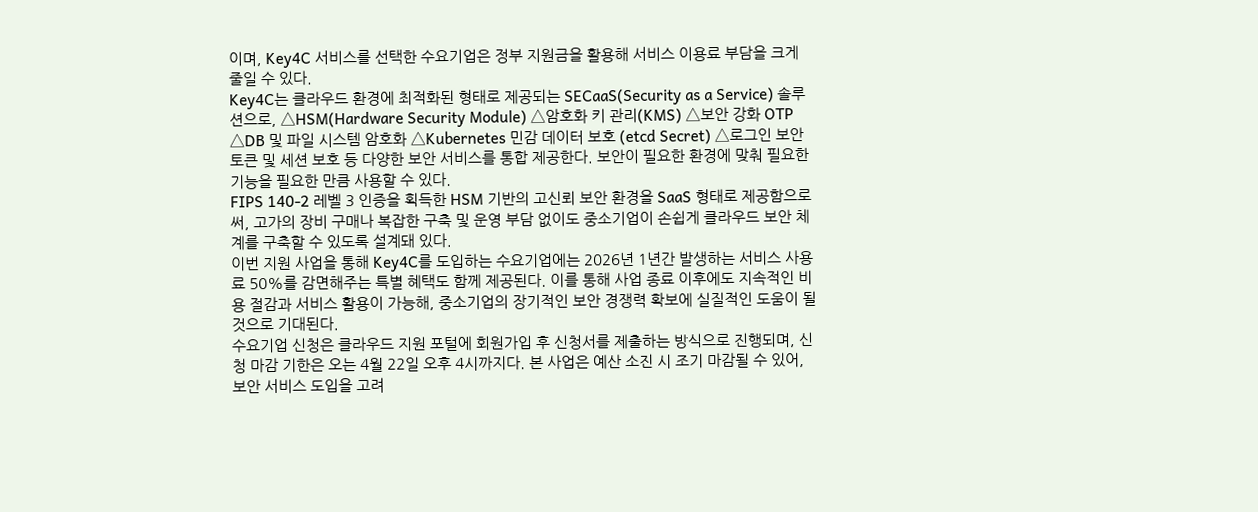이며, Key4C 서비스를 선택한 수요기업은 정부 지원금을 활용해 서비스 이용료 부담을 크게 줄일 수 있다.
Key4C는 클라우드 환경에 최적화된 형태로 제공되는 SECaaS(Security as a Service) 솔루션으로, △HSM(Hardware Security Module) △암호화 키 관리(KMS) △보안 강화 OTP △DB 및 파일 시스템 암호화 △Kubernetes 민감 데이터 보호 (etcd Secret) △로그인 보안 토큰 및 세션 보호 등 다양한 보안 서비스를 통합 제공한다. 보안이 필요한 환경에 맞춰 필요한 기능을 필요한 만큼 사용할 수 있다.
FIPS 140-2 레벨 3 인증을 획득한 HSM 기반의 고신뢰 보안 환경을 SaaS 형태로 제공함으로써, 고가의 장비 구매나 복잡한 구축 및 운영 부담 없이도 중소기업이 손쉽게 클라우드 보안 체계를 구축할 수 있도록 설계돼 있다.
이번 지원 사업을 통해 Key4C를 도입하는 수요기업에는 2026년 1년간 발생하는 서비스 사용료 50%를 감면해주는 특별 혜택도 함께 제공된다. 이를 통해 사업 종료 이후에도 지속적인 비용 절감과 서비스 활용이 가능해, 중소기업의 장기적인 보안 경쟁력 확보에 실질적인 도움이 될 것으로 기대된다.
수요기업 신청은 클라우드 지원 포털에 회원가입 후 신청서를 제출하는 방식으로 진행되며, 신청 마감 기한은 오는 4월 22일 오후 4시까지다. 본 사업은 예산 소진 시 조기 마감될 수 있어, 보안 서비스 도입을 고려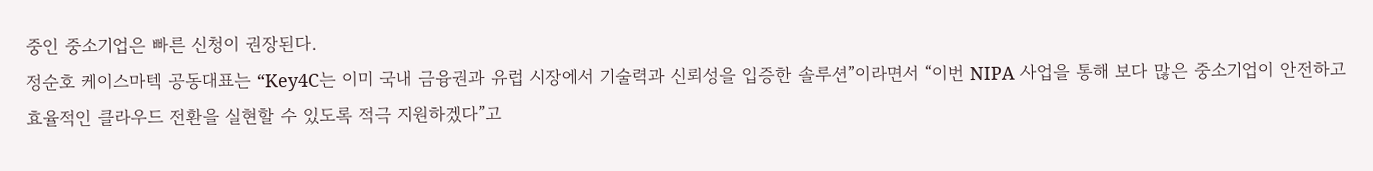중인 중소기업은 빠른 신청이 권장된다.
정순호 케이스마텍 공동대표는 “Key4C는 이미 국내 금융권과 유럽 시장에서 기술력과 신뢰성을 입증한 솔루션”이라면서 “이번 NIPA 사업을 통해 보다 많은 중소기업이 안전하고 효율적인 클라우드 전환을 실현할 수 있도록 적극 지원하겠다”고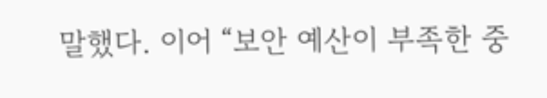말했다. 이어 “보안 예산이 부족한 중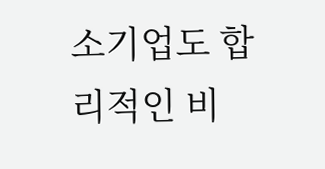소기업도 합리적인 비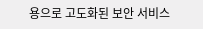용으로 고도화된 보안 서비스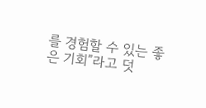를 경험할 수 있는 좋은 기회”라고 덧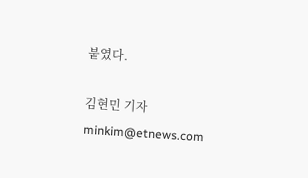붙였다.

김현민 기자 minkim@etnews.com